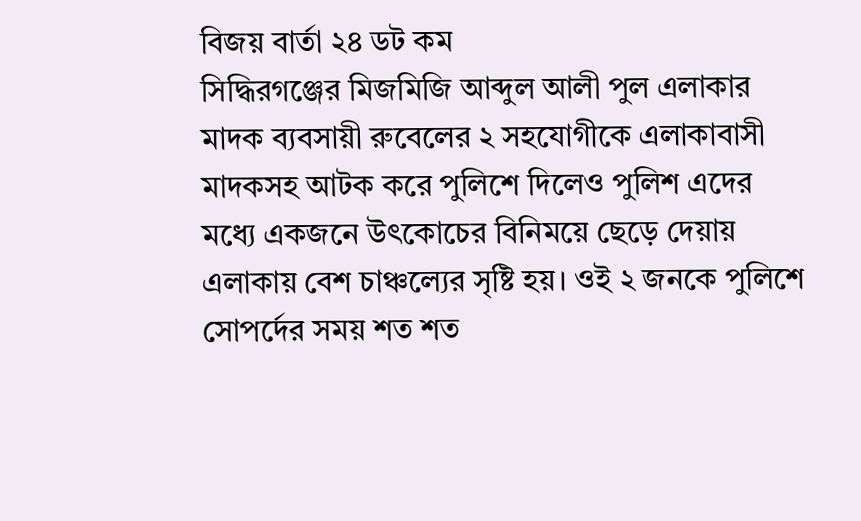বিজয় বার্তা ২৪ ডট কম
সিদ্ধিরগঞ্জের মিজমিজি আব্দুল আলী পুল এলাকার মাদক ব্যবসায়ী রুবেলের ২ সহযোগীকে এলাকাবাসী মাদকসহ আটক করে পুলিশে দিলেও পুলিশ এদের মধ্যে একজনে উৎকোচের বিনিময়ে ছেড়ে দেয়ায় এলাকায় বেশ চাঞ্চল্যের সৃষ্টি হয়। ওই ২ জনকে পুলিশে সোপর্দের সময় শত শত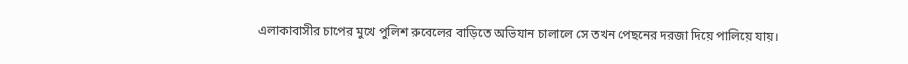এলাকাবাসীর চাপের মুখে পুলিশ রুবেলের বাড়িতে অভিযান চালালে সে তখন পেছনের দরজা দিয়ে পালিয়ে যায়।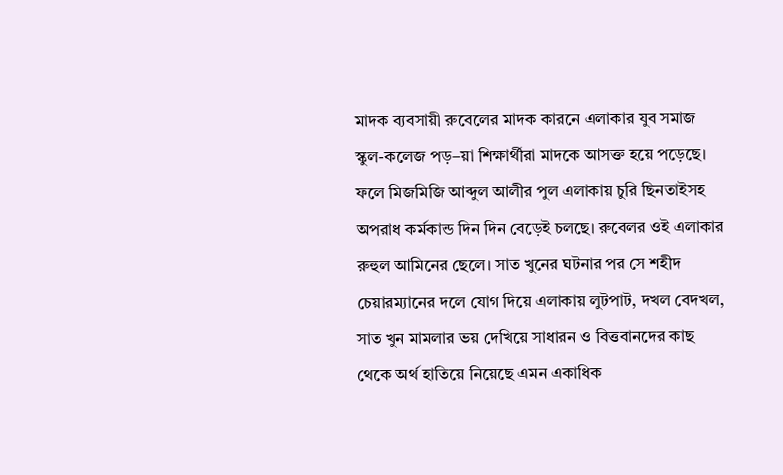মাদক ব্যবসায়ী রুবেলের মাদক কারনে এলাকার যুব সমাজ স্কুল-কলেজ পড়–য়া শিক্ষার্থীরা মাদকে আসক্ত হয়ে পড়েছে। ফলে মিজমিজি আব্দুল আলীর পুল এলাকায় চুরি ছিনতাইসহ অপরাধ কর্মকান্ড দিন দিন বেড়েই চলছে। রুবেলর ওই এলাকার রুহুল আমিনের ছেলে। সাত খুনের ঘটনার পর সে শহীদ চেয়ারম্যানের দলে যোগ দিয়ে এলাকায় লুটপাট, দখল বেদখল, সাত খুন মামলার ভয় দেখিয়ে সাধারন ও বিত্তবানদের কাছ থেকে অর্থ হাতিয়ে নিয়েছে এমন একাধিক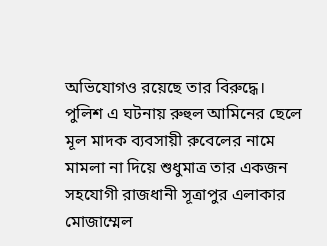অভিযোগও রয়েছে তার বিরুদ্ধে। পুলিশ এ ঘটনায় রুহুল আমিনের ছেলে মূল মাদক ব্যবসায়ী রুবেলের নামে মামলা না দিয়ে শুধুমাত্র তার একজন সহযোগী রাজধানী সূত্রাপুর এলাকার মোজাম্মেল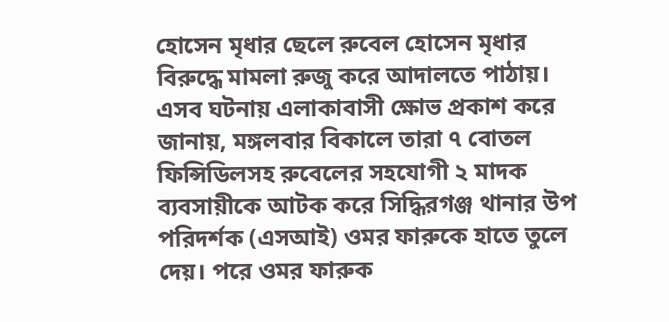হোসেন মৃধার ছেলে রুবেল হোসেন মৃধার বিরুদ্ধে মামলা রুজু করে আদালতে পাঠায়।
এসব ঘটনায় এলাকাবাসী ক্ষোভ প্রকাশ করে জানায়, মঙ্গলবার বিকালে তারা ৭ বোতল ফিন্সিডিলসহ রুবেলের সহযোগী ২ মাদক ব্যবসায়ীকে আটক করে সিদ্ধিরগঞ্জ থানার উপ পরিদর্শক (এসআই) ওমর ফারুকে হাতে তুলে দেয়। পরে ওমর ফারুক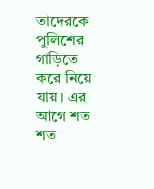তাদেরকে পুলিশের গাড়িতে করে নিয়ে যায়। এর আগে শত শত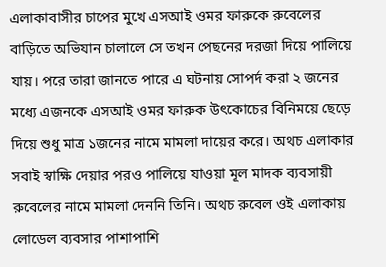এলাকাবাসীর চাপের মুখে এসআই ওমর ফারুকে রুবেলের বাড়িতে অভিযান চালালে সে তখন পেছনের দরজা দিয়ে পালিয়ে যায়। পরে তারা জানতে পারে এ ঘটনায় সোপর্দ করা ২ জনের মধ্যে এজনকে এসআই ওমর ফারুক উৎকোচের বিনিময়ে ছেড়ে দিয়ে শুধু মাত্র ১জনের নামে মামলা দায়ের করে। অথচ এলাকার সবাই স্বাক্ষি দেয়ার পরও পালিয়ে যাওয়া মূল মাদক ব্যবসায়ী রুবেলের নামে মামলা দেননি তিনি। অথচ রুবেল ওই এলাকায় লোডেল ব্যবসার পাশাপাশি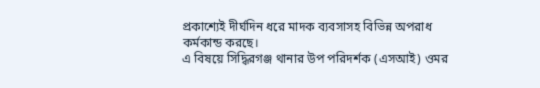প্রকাশ্যেই দীর্ঘদিন ধরে মাদক ব্যবসাসহ বিভিন্ন অপরাধ কর্মকান্ড করছে।
এ বিষয়ে সিদ্ধিরগঞ্জ থানার উপ পরিদর্শক (এসআই) ওমর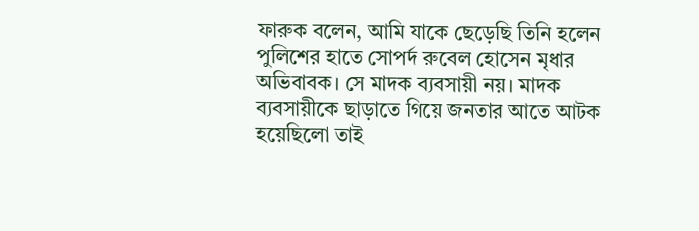ফারুক বলেন, আমি যাকে ছেড়েছি তিনি হলেন পুলিশের হাতে সোপর্দ রুবেল হোসেন মৃধার অভিবাবক। সে মাদক ব্যবসায়ী নয়। মাদক ব্যবসায়ীকে ছাড়াতে গিয়ে জনতার আতে আটক হয়েছিলো তাই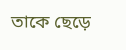তাকে ছেড়ে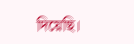দিয়েছি।